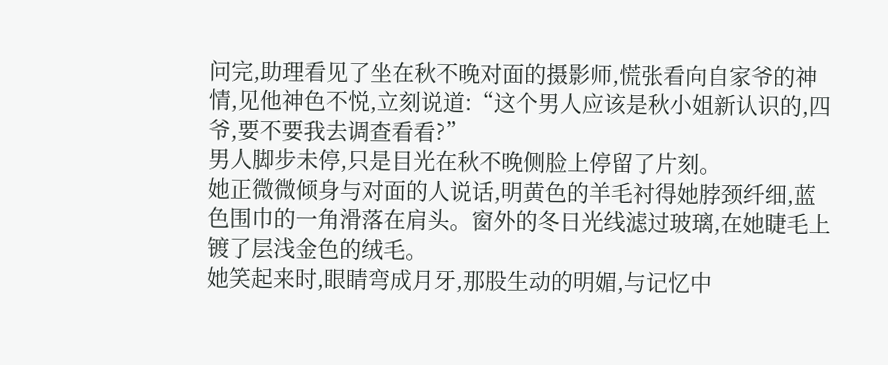问完,助理看见了坐在秋不晚对面的摄影师,慌张看向自家爷的神情,见他神色不悦,立刻说道:“这个男人应该是秋小姐新认识的,四爷,要不要我去调查看看?”
男人脚步未停,只是目光在秋不晚侧脸上停留了片刻。
她正微微倾身与对面的人说话,明黄色的羊毛衬得她脖颈纤细,蓝色围巾的一角滑落在肩头。窗外的冬日光线滤过玻璃,在她睫毛上镀了层浅金色的绒毛。
她笑起来时,眼睛弯成月牙,那股生动的明媚,与记忆中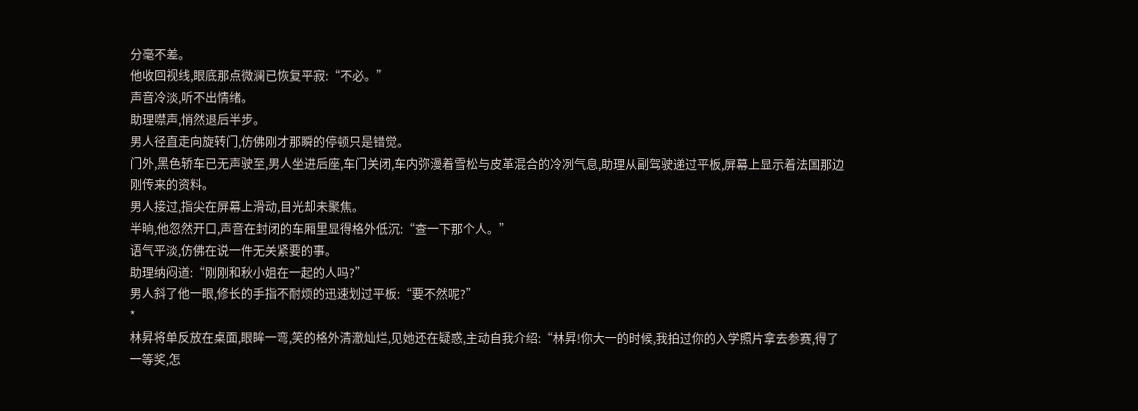分毫不差。
他收回视线,眼底那点微澜已恢复平寂:“不必。”
声音冷淡,听不出情绪。
助理噤声,悄然退后半步。
男人径直走向旋转门,仿佛刚才那瞬的停顿只是错觉。
门外,黑色轿车已无声驶至,男人坐进后座,车门关闭,车内弥漫着雪松与皮革混合的冷冽气息,助理从副驾驶递过平板,屏幕上显示着法国那边刚传来的资料。
男人接过,指尖在屏幕上滑动,目光却未聚焦。
半晌,他忽然开口,声音在封闭的车厢里显得格外低沉:“查一下那个人。”
语气平淡,仿佛在说一件无关紧要的事。
助理纳闷道:“刚刚和秋小姐在一起的人吗?”
男人斜了他一眼,修长的手指不耐烦的迅速划过平板:“要不然呢?”
*
林昇将单反放在桌面,眼眸一弯,笑的格外清澈灿烂,见她还在疑惑,主动自我介绍:“林昇!你大一的时候,我拍过你的入学照片拿去参赛,得了一等奖,怎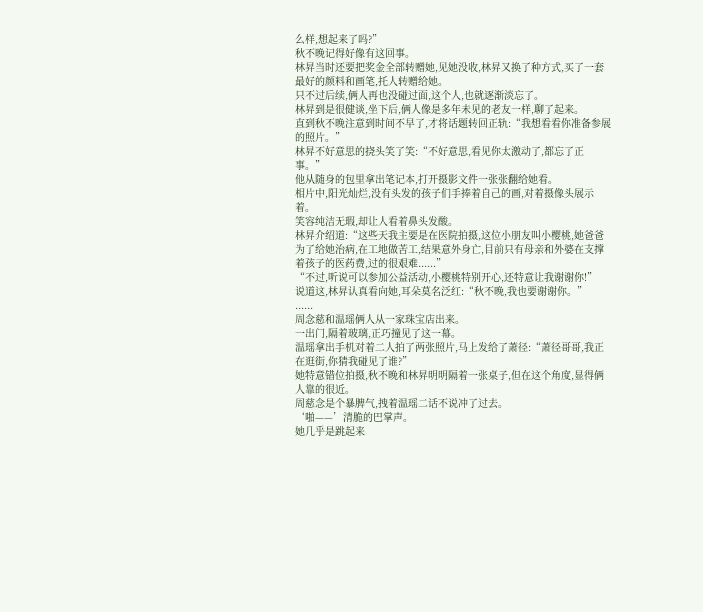么样,想起来了吗?”
秋不晚记得好像有这回事。
林昇当时还要把奖金全部转赠她,见她没收,林昇又换了种方式,买了一套最好的颜料和画笔,托人转赠给她。
只不过后续,俩人再也没碰过面,这个人,也就逐渐淡忘了。
林昇到是很健谈,坐下后,俩人像是多年未见的老友一样,聊了起来。
直到秋不晚注意到时间不早了,才将话题转回正轨:“我想看看你准备参展的照片。”
林昇不好意思的挠头笑了笑:“不好意思,看见你太激动了,都忘了正事。”
他从随身的包里拿出笔记本,打开摄影文件一张张翻给她看。
相片中,阳光灿烂,没有头发的孩子们手捧着自己的画,对着摄像头展示着。
笑容纯洁无瑕,却让人看着鼻头发酸。
林昇介绍道:“这些天我主要是在医院拍摄,这位小朋友叫小樱桃,她爸爸为了给她治病,在工地做苦工,结果意外身亡,目前只有母亲和外婆在支撑着孩子的医药费,过的很艰难......”
“不过,听说可以参加公益活动,小樱桃特别开心,还特意让我谢谢你!”
说道这,林昇认真看向她,耳朵莫名泛红:“秋不晚,我也要谢谢你。”
......
周念慈和温瑶俩人从一家珠宝店出来。
一出门,隔着玻璃,正巧撞见了这一幕。
温瑶拿出手机对着二人拍了两张照片,马上发给了萧径:“萧径哥哥,我正在逛街,你猜我碰见了谁?”
她特意错位拍摄,秋不晚和林昇明明隔着一张桌子,但在这个角度,显得俩人靠的很近。
周慈念是个暴脾气,拽着温瑶二话不说冲了过去。
‘啪——’清脆的巴掌声。
她几乎是跳起来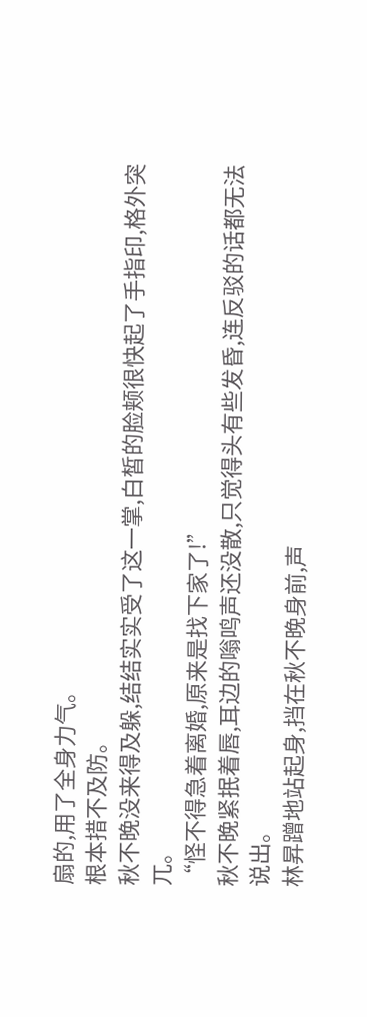扇的,用了全身力气。
根本措不及防。
秋不晚没来得及躲,结结实实受了这一掌,白皙的脸颊很快起了手指印,格外突兀。
“怪不得急着离婚,原来是找下家了!”
秋不晚紧抿着唇,耳边的嗡鸣声还没散,只觉得头有些发昏,连反驳的话都无法说出。
林昇蹭地站起身,挡在秋不晚身前,声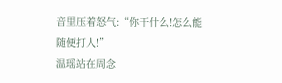音里压着怒气:“你干什么!怎么能随便打人!”
温瑶站在周念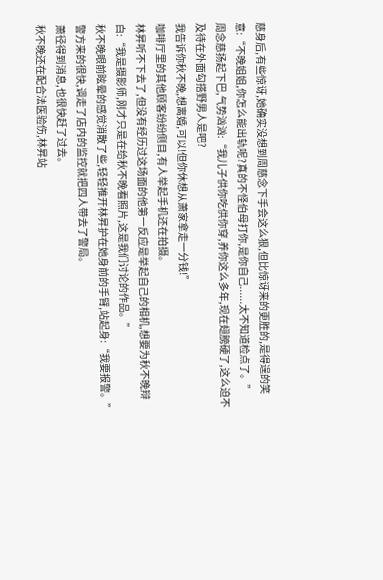慈身后,有些惊讶,她确实没想到周慈念下手会这么狠,但比惊讶来的更胜的,是得逞的笑意:“不晚姐姐,你怎么能出轨呢?真的不怪伯母打你,是你自己......太不知道检点了。”
周念慈扬起下巴,气势汹汹:“我儿子供你吃供你穿,养你这么多年,现在翅膀硬了,这么迫不及待在外面勾搭野男人是吧?
我告诉你秋不晚,想离婚,可以!但你休想从萧家拿走一分钱!”
咖啡厅里的其他顾客纷纷侧目,有人举起手机还在拍摄。
林昇听不下去了,但没有经历过这场面的他第一反应是举起自己的相机,想要为秋不晚辩白:“我是摄影师,刚才只是在给秋不晚看照片,这是我们讨论的作品。”
秋不晚眼前眩晕的感觉消散了些,轻轻推开林昇护在她身前的手臂,站起身:“我要报警。”
警方来的很快,调走了店内的监控就把四人带去了警局。
萧径得到消息,也很快赶了过去。
秋不晚还在配合法医验伤,林昇站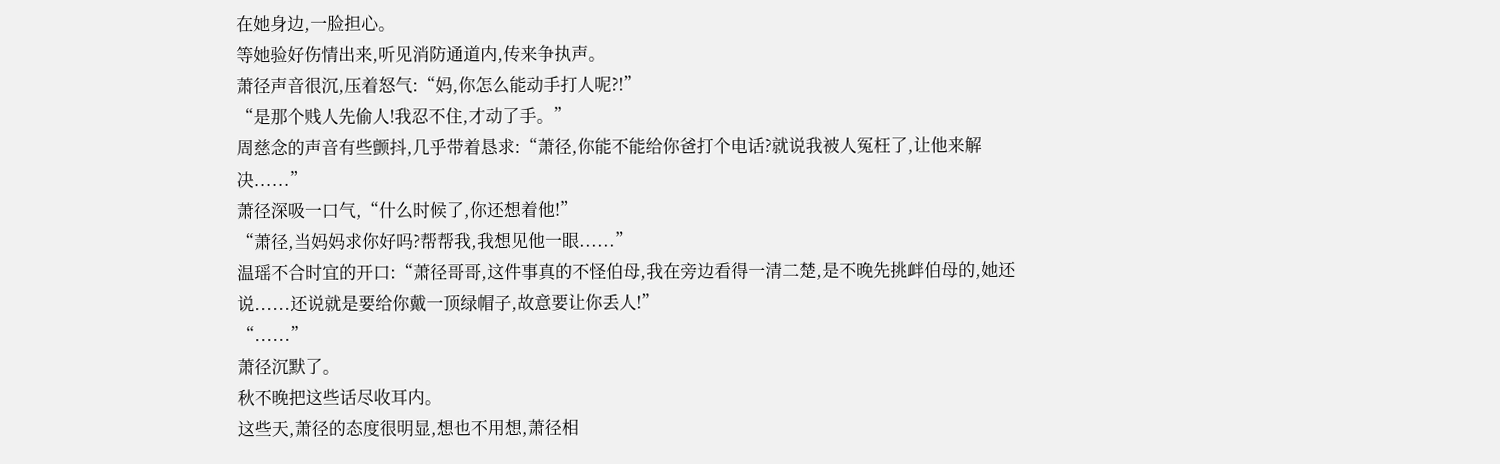在她身边,一脸担心。
等她验好伤情出来,听见消防通道内,传来争执声。
萧径声音很沉,压着怒气:“妈,你怎么能动手打人呢?!”
“是那个贱人先偷人!我忍不住,才动了手。”
周慈念的声音有些颤抖,几乎带着恳求:“萧径,你能不能给你爸打个电话?就说我被人冤枉了,让他来解决......”
萧径深吸一口气,“什么时候了,你还想着他!”
“萧径,当妈妈求你好吗?帮帮我,我想见他一眼......”
温瑶不合时宜的开口:“萧径哥哥,这件事真的不怪伯母,我在旁边看得一清二楚,是不晚先挑衅伯母的,她还说......还说就是要给你戴一顶绿帽子,故意要让你丢人!”
“......”
萧径沉默了。
秋不晚把这些话尽收耳内。
这些天,萧径的态度很明显,想也不用想,萧径相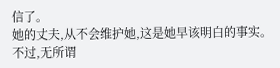信了。
她的丈夫,从不会维护她,这是她早该明白的事实。
不过,无所谓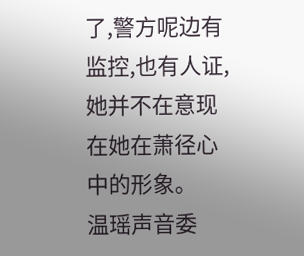了,警方呢边有监控,也有人证,她并不在意现在她在萧径心中的形象。
温瑶声音委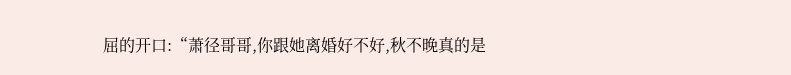屈的开口:“萧径哥哥,你跟她离婚好不好,秋不晚真的是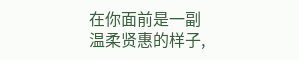在你面前是一副温柔贤惠的样子,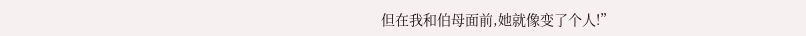但在我和伯母面前,她就像变了个人!”